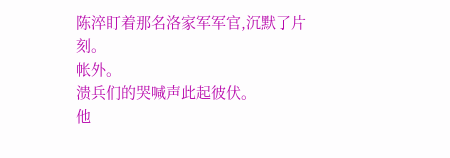陈淬盯着那名洛家军军官,沉默了片刻。
帐外。
溃兵们的哭喊声此起彼伏。
他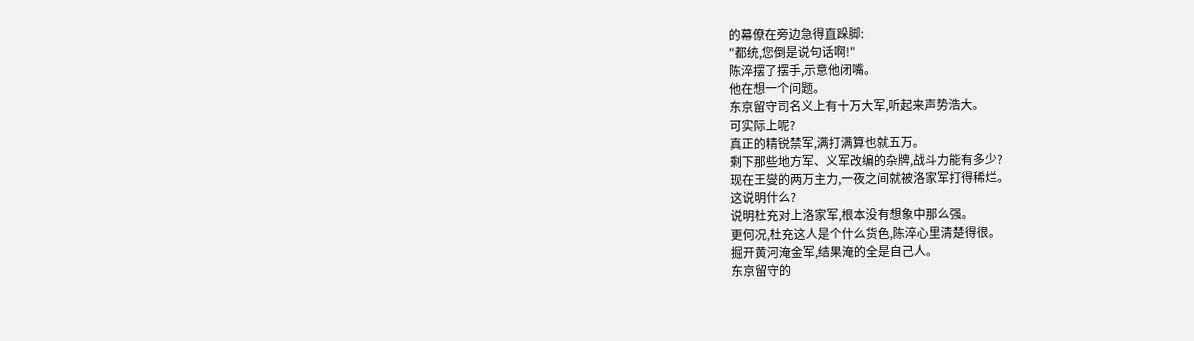的幕僚在旁边急得直跺脚:
"都统,您倒是说句话啊!"
陈淬摆了摆手,示意他闭嘴。
他在想一个问题。
东京留守司名义上有十万大军,听起来声势浩大。
可实际上呢?
真正的精锐禁军,满打满算也就五万。
剩下那些地方军、义军改编的杂牌,战斗力能有多少?
现在王燮的两万主力,一夜之间就被洛家军打得稀烂。
这说明什么?
说明杜充对上洛家军,根本没有想象中那么强。
更何况,杜充这人是个什么货色,陈淬心里清楚得很。
掘开黄河淹金军,结果淹的全是自己人。
东京留守的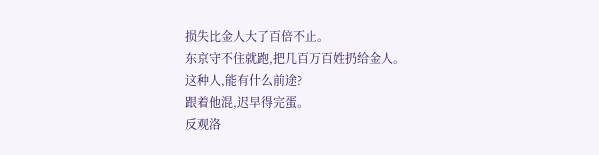损失比金人大了百倍不止。
东京守不住就跑,把几百万百姓扔给金人。
这种人,能有什么前途?
跟着他混,迟早得完蛋。
反观洛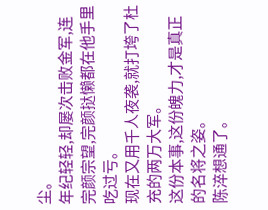尘。
年纪轻轻,却屡次击败金军,连完颜宗望,完颜挞懒都在他手里吃过亏。
现在又用千人夜袭,就打垮了杜充的两万大军。
这份本事,这份魄力,才是真正的名将之姿。
陈淬想通了。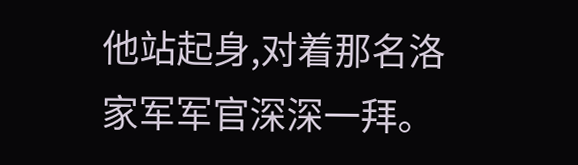他站起身,对着那名洛家军军官深深一拜。